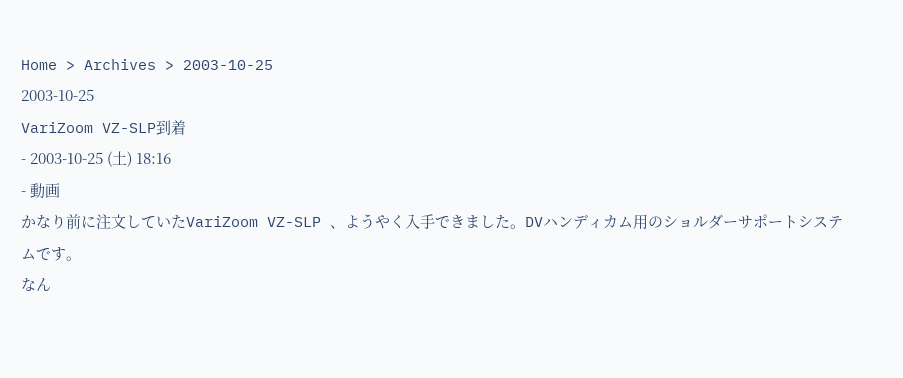Home > Archives > 2003-10-25
2003-10-25
VariZoom VZ-SLP到着
- 2003-10-25 (土) 18:16
- 動画
かなり前に注文していたVariZoom VZ-SLP 、ようやく入手できました。DVハンディカム用のショルダーサポートシステムです。
なん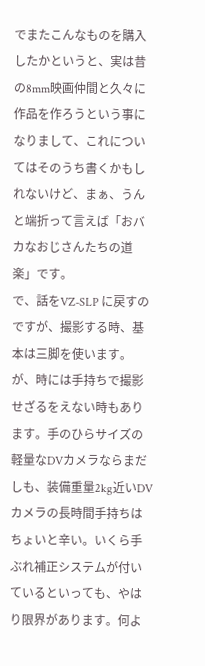でまたこんなものを購入したかというと、実は昔の8mm映画仲間と久々に作品を作ろうという事になりまして、これについてはそのうち書くかもしれないけど、まぁ、うんと端折って言えば「おバカなおじさんたちの道楽」です。
で、話をVZ-SLP に戻すのですが、撮影する時、基本は三脚を使います。が、時には手持ちで撮影せざるをえない時もあります。手のひらサイズの軽量なDVカメラならまだしも、装備重量2kg近いDVカメラの長時間手持ちはちょいと辛い。いくら手ぶれ補正システムが付いているといっても、やはり限界があります。何よ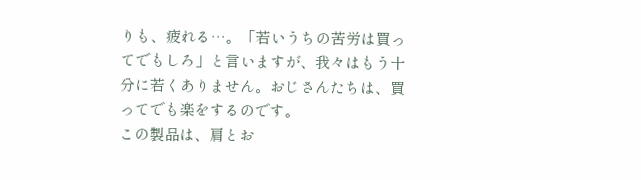りも、疲れる…。「若いうちの苦労は買ってでもしろ」と言いますが、我々はもう十分に若くありません。おじさんたちは、買ってでも楽をするのです。
この製品は、肩とお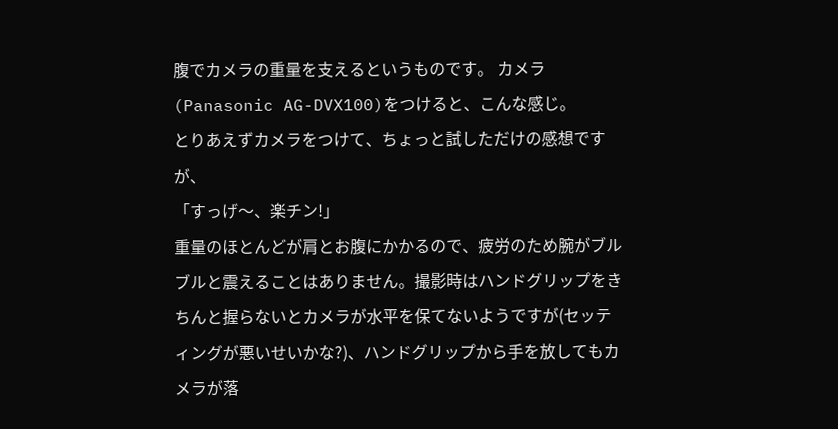腹でカメラの重量を支えるというものです。 カメラ(Panasonic AG-DVX100)をつけると、こんな感じ。
とりあえずカメラをつけて、ちょっと試しただけの感想ですが、
「すっげ〜、楽チン!」
重量のほとんどが肩とお腹にかかるので、疲労のため腕がブルブルと震えることはありません。撮影時はハンドグリップをきちんと握らないとカメラが水平を保てないようですが(セッティングが悪いせいかな?)、ハンドグリップから手を放してもカメラが落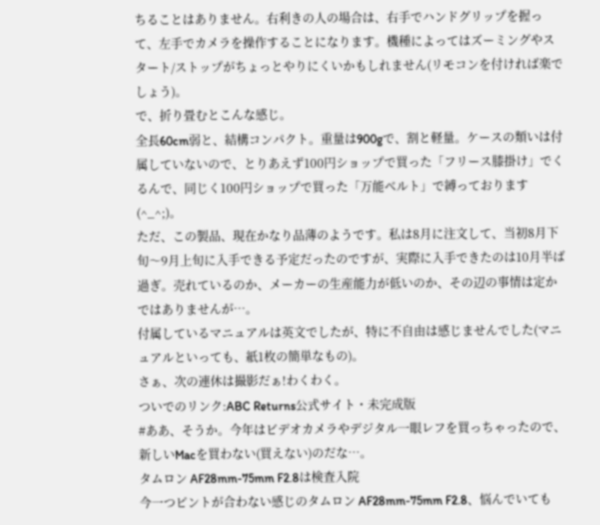ちることはありません。右利きの人の場合は、右手でハンドグリップを握って、左手でカメラを操作することになります。機種によってはズーミングやスタート/ストップがちょっとやりにくいかもしれません(リモコンを付ければ楽でしょう)。
で、折り畳むとこんな感じ。
全長60cm弱と、結構コンパクト。重量は900gで、割と軽量。ケースの類いは付属していないので、とりあえず100円ショップで買った「フリース膝掛け」でくるんで、同じく100円ショップで買った「万能ベルト」で縛っております(^_^;)。
ただ、この製品、現在かなり品薄のようです。私は8月に注文して、当初8月下旬〜9月上旬に入手できる予定だったのですが、実際に入手できたのは10月半ば過ぎ。売れているのか、メーカーの生産能力が低いのか、その辺の事情は定かではありませんが…。
付属しているマニュアルは英文でしたが、特に不自由は感じませんでした(マニュアルといっても、紙1枚の簡単なもの)。
さぁ、次の連休は撮影だぁ!わくわく。
ついでのリンク:ABC Returns公式サイト・未完成版
#ああ、そうか。今年はビデオカメラやデジタル一眼レフを買っちゃったので、新しいMacを買わない(買えない)のだな…。
タムロン AF28mm-75mm F2.8は検査入院
今一つピントが合わない感じのタムロン AF28mm-75mm F2.8、悩んでいても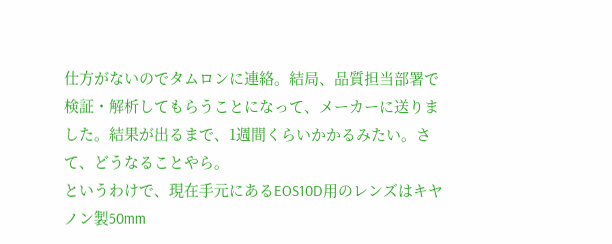仕方がないのでタムロンに連絡。結局、品質担当部署で検証・解析してもらうことになって、メーカーに送りました。結果が出るまで、1週間くらいかかるみたい。さて、どうなることやら。
というわけで、現在手元にあるEOS10D用のレンズはキヤノン製50mm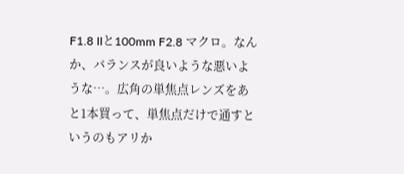F1.8 IIと100mm F2.8 マクロ。なんか、バランスが良いような悪いような…。広角の単焦点レンズをあと1本買って、単焦点だけで通すというのもアリか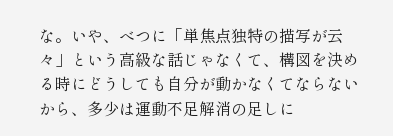な。いや、べつに「単焦点独特の描写が云々」という高級な話じゃなくて、構図を決める時にどうしても自分が動かなくてならないから、多少は運動不足解消の足しに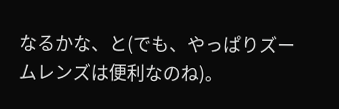なるかな、と(でも、やっぱりズームレンズは便利なのね)。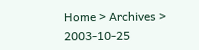Home > Archives > 2003-10-25